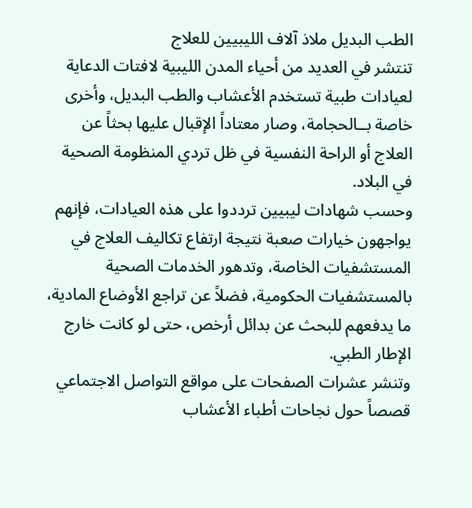الطب البديل ملاذ آلاف الليبيين للعلاج
تنتشر في العديد من أحياء المدن الليبية لافتات الدعاية لعيادات طبية تستخدم الأعشاب والطب البديل، وأخرى خاصة بــالحجامة، وصار معتاداً الإقبال عليها بحثاً عن العلاج أو الراحة النفسية في ظل تردي المنظومة الصحية في البلاد.
وحسب شهادات ليبيين ترددوا على هذه العيادات، فإنهم يواجهون خيارات صعبة نتيجة ارتفاع تكاليف العلاج في المستشفيات الخاصة، وتدهور الخدمات الصحية بالمستشفيات الحكومية، فضلاً عن تراجع الأوضاع المادية، ما يدفعهم للبحث عن بدائل أرخص، حتى لو كانت خارج الإطار الطبي.
وتنشر عشرات الصفحات على مواقع التواصل الاجتماعي قصصاً حول نجاحات أطباء الأعشاب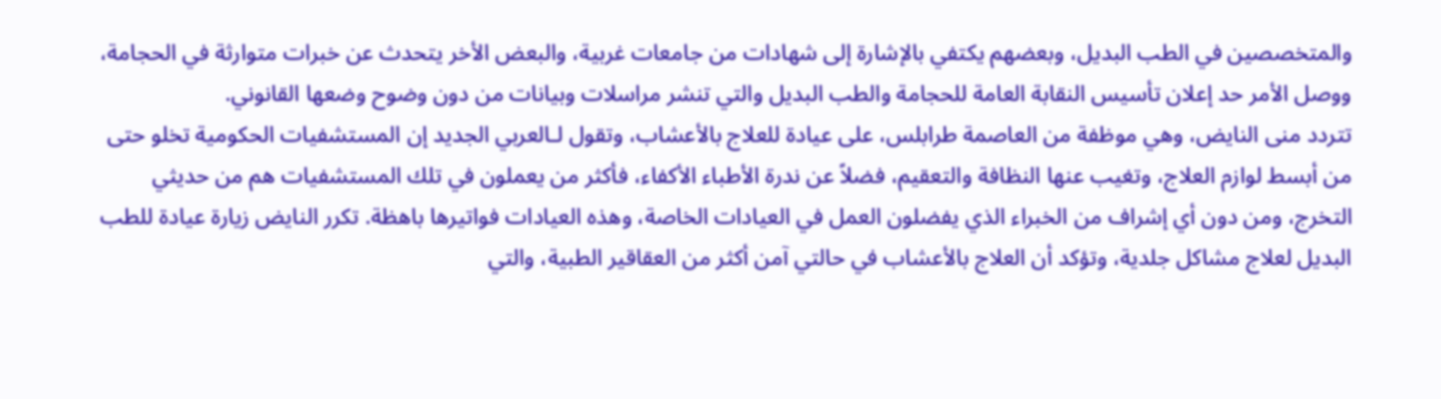والمتخصصين في الطب البديل، وبعضهم يكتفي بالإشارة إلى شهادات من جامعات غربية، والبعض الأخر يتحدث عن خبرات متوارثة في الحجامة، ووصل الأمر حد إعلان تأسيس النقابة العامة للحجامة والطب البديل والتي تنشر مراسلات وبيانات من دون وضوح وضعها القانوني.
تتردد منى النايض، وهي موظفة من العاصمة طرابلس، على عيادة للعلاج بالأعشاب، وتقول لـالعربي الجديد إن المستشفيات الحكومية تخلو حتى من أبسط لوازم العلاج، وتغيب عنها النظافة والتعقيم، فضلاً عن ندرة الأطباء الأكفاء، فأكثر من يعملون في تلك المستشفيات هم من حديثي التخرج، ومن دون أي إشراف من الخبراء الذي يفضلون العمل في العيادات الخاصة، وهذه العيادات فواتيرها باهظة. تكرر النايض زيارة عيادة للطب البديل لعلاج مشاكل جلدية، وتؤكد أن العلاج بالأعشاب في حالتي آمن أكثر من العقاقير الطبية، والتي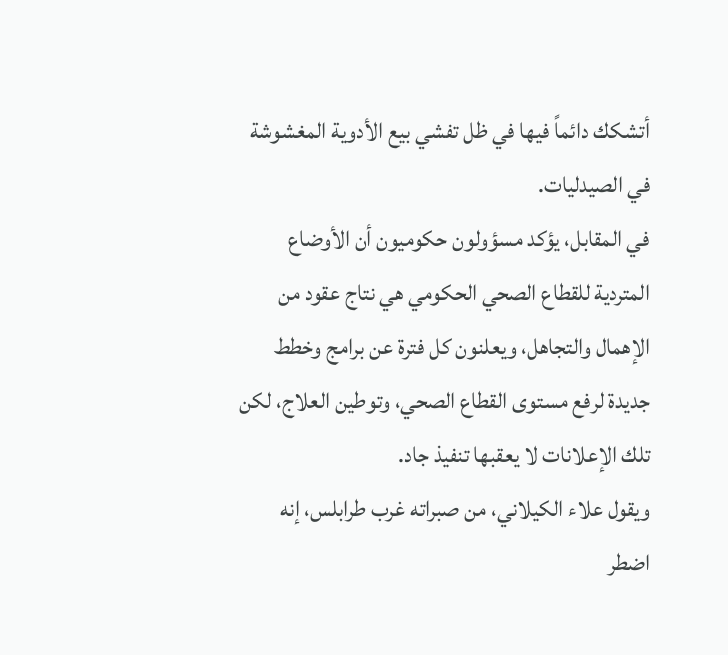أتشكك دائماً فيها في ظل تفشي بيع الأدوية المغشوشة في الصيدليات.
في المقابل، يؤكد مسؤولون حكوميون أن الأوضاع المتردية للقطاع الصحي الحكومي هي نتاج عقود من الإهمال والتجاهل، ويعلنون كل فترة عن برامج وخطط جديدة لرفع مستوى القطاع الصحي، وتوطين العلاج، لكن تلك الإعلانات لا يعقبها تنفيذ جاد.
ويقول علاء الكيلاني، من صبراته غرب طرابلس، إنه اضطر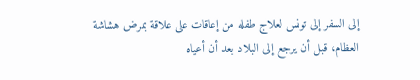إلى السفر إلى تونس لعلاج طفله من إعاقات على علاقة بمرض هشاشة العظام، قبل أن يرجع إلى البلاد بعد أن أعياه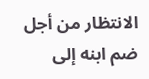الانتظار من أجل ضم ابنه إلى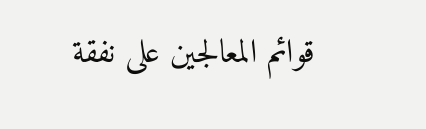قوائم المعالجين على نفقة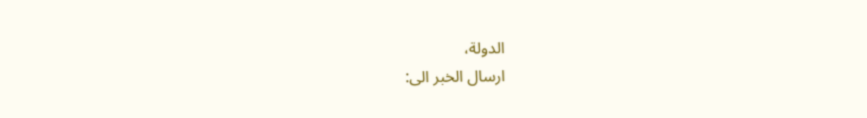الدولة،
ارسال الخبر الى: